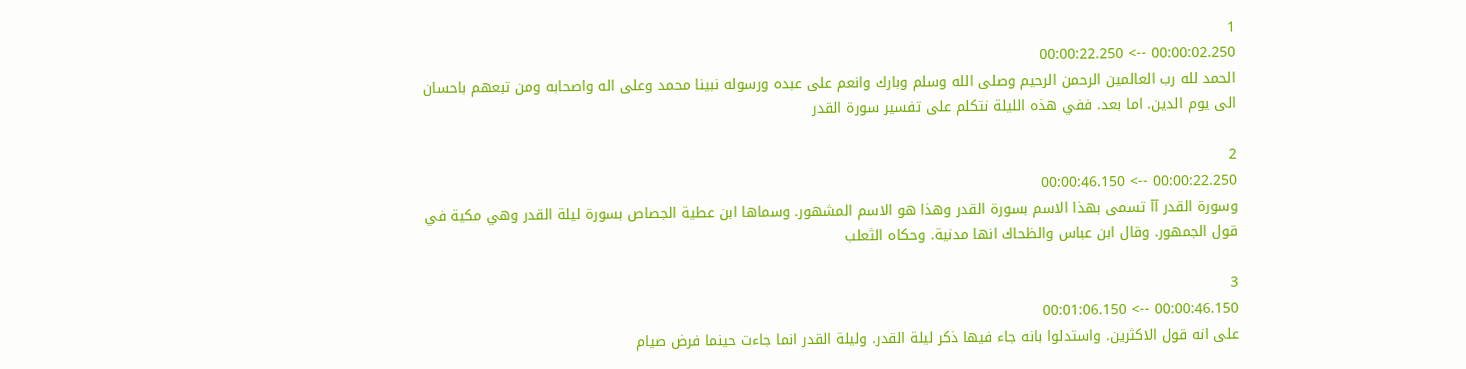1
00:00:02.250 --> 00:00:22.250
الحمد لله رب العالمين الرحمن الرحيم وصلى الله وسلم وبارك وانعم على عبده ورسوله نبينا محمد وعلى اله واصحابه ومن تبعهم باحسان الى يوم الدين. اما بعد. ففي هذه الليلة نتكلم على تفسير سورة القدر

2
00:00:22.250 --> 00:00:46.150
وسورة القدر آآ تسمى بهذا الاسم بسورة القدر وهذا هو الاسم المشهور. وسماها ابن عطية الجصاص بسورة ليلة القدر وهي مكية في قول الجمهور. وقال ابن عباس والظحاك انها مدنية. وحكاه الثعلب

3
00:00:46.150 --> 00:01:06.150
على انه قول الاكثرين. واستدلوا بانه جاء فيها ذكر ليلة القدر. وليلة القدر انما جاءت حينما فرض صيام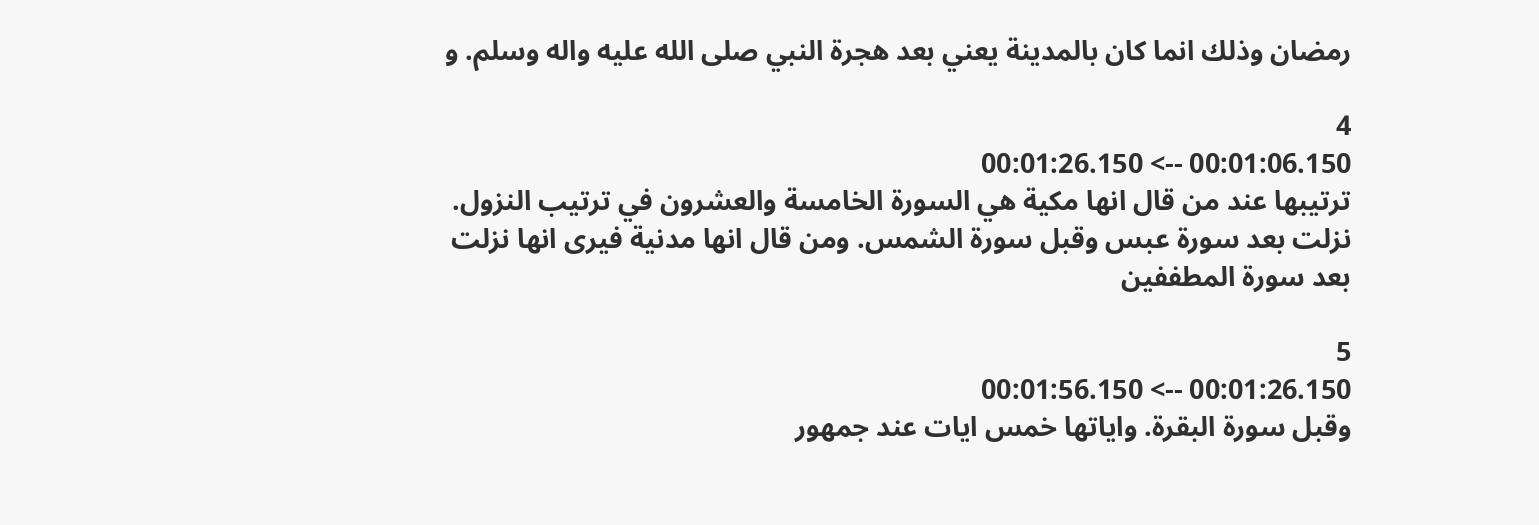رمضان وذلك انما كان بالمدينة يعني بعد هجرة النبي صلى الله عليه واله وسلم. و

4
00:01:06.150 --> 00:01:26.150
ترتيبها عند من قال انها مكية هي السورة الخامسة والعشرون في ترتيب النزول. نزلت بعد سورة عبس وقبل سورة الشمس. ومن قال انها مدنية فيرى انها نزلت بعد سورة المطففين

5
00:01:26.150 --> 00:01:56.150
وقبل سورة البقرة. واياتها خمس ايات عند جمهور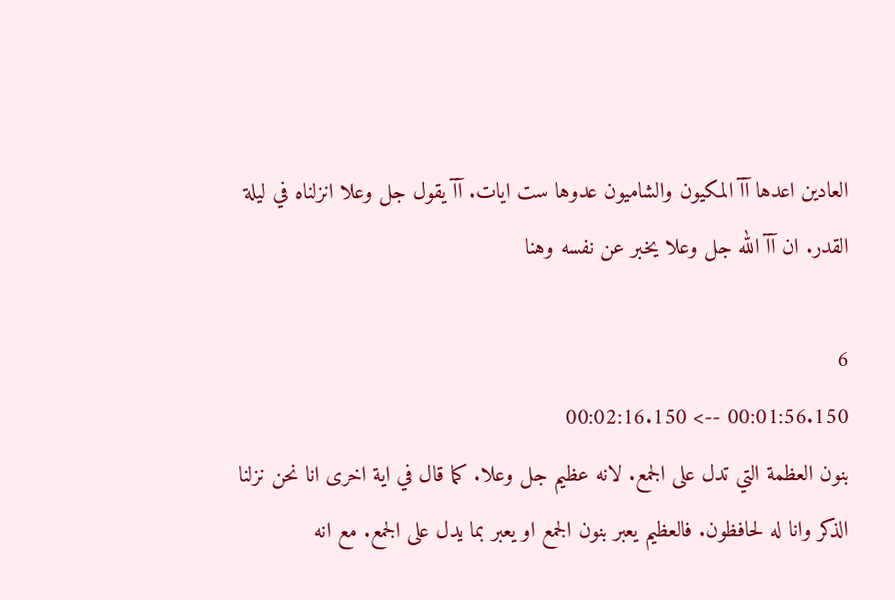العادين اعدها آآ المكيون والشاميون عدوها ست ايات. آآ يقول جل وعلا انزلناه في ليلة القدر. ان آآ الله جل وعلا يخبر عن نفسه وهنا

6
00:01:56.150 --> 00:02:16.150
بنون العظمة التي تدل على الجمع. لانه عظيم جل وعلا. كما قال في اية اخرى انا نحن نزلنا الذكر وانا له لحافظون. فالعظيم يعبر بنون الجمع او يعبر بما يدل على الجمع. مع انه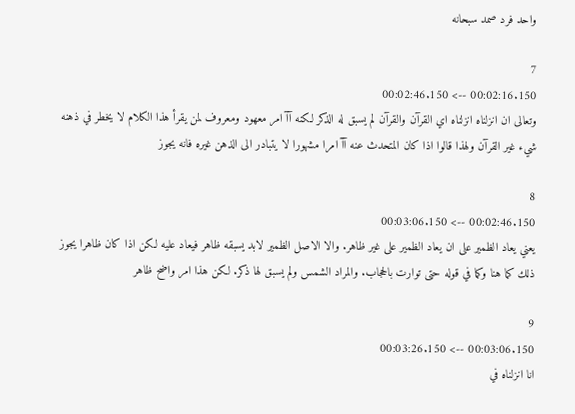واحد فرد صمد سبحانه

7
00:02:16.150 --> 00:02:46.150
وتعالى ان انزلناه انزلناه اي القرآن والقرآن لم يسبق له الذكر لكنه آآ امر معهود ومعروف لمن يقرأ هذا الكلام لا يخطر في ذهنه شيء غير القرآن ولهذا قالوا اذا كان المتحدث عنه آآ امرا مشهورا لا يتبادر الى الذهن غيره فانه يجوز

8
00:02:46.150 --> 00:03:06.150
يعني يعاد الظمير على ان يعاد الظمير على غير ظاهر. والا الاصل الظمير لابد يسبقه ظاهر فيعاد عليه لكن اذا كان ظاهرا يجوز ذلك كما هنا وكما في قوله حتى توارت بالحجاب. والمراد الشمس ولم يسبق لها ذكر. لكن هذا امر واضح ظاهر

9
00:03:06.150 --> 00:03:26.150
انا انزلناه في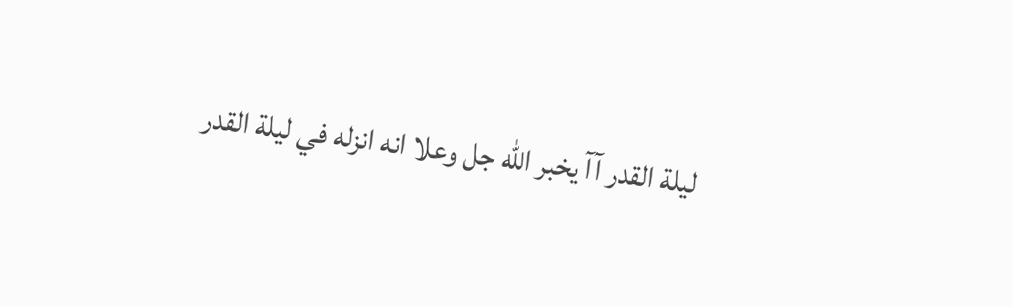ليلة القدر آآ يخبر الله جل وعلا انه انزله في ليلة القدر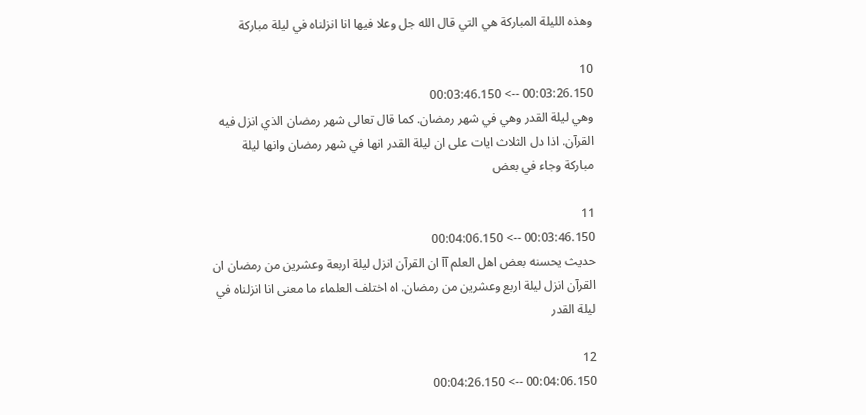وهذه الليلة المباركة هي التي قال الله جل وعلا فيها انا انزلناه في ليلة مباركة

10
00:03:26.150 --> 00:03:46.150
وهي ليلة القدر وهي في شهر رمضان. كما قال تعالى شهر رمضان الذي انزل فيه القرآن. اذا دل الثلاث ايات على ان ليلة القدر انها في شهر رمضان وانها ليلة مباركة وجاء في بعض

11
00:03:46.150 --> 00:04:06.150
حديث يحسنه بعض اهل العلم آآ ان القرآن انزل ليلة اربعة وعشرين من رمضان ان القرآن انزل ليلة اربع وعشرين من رمضان. اه اختلف العلماء ما معنى انا انزلناه في ليلة القدر

12
00:04:06.150 --> 00:04:26.150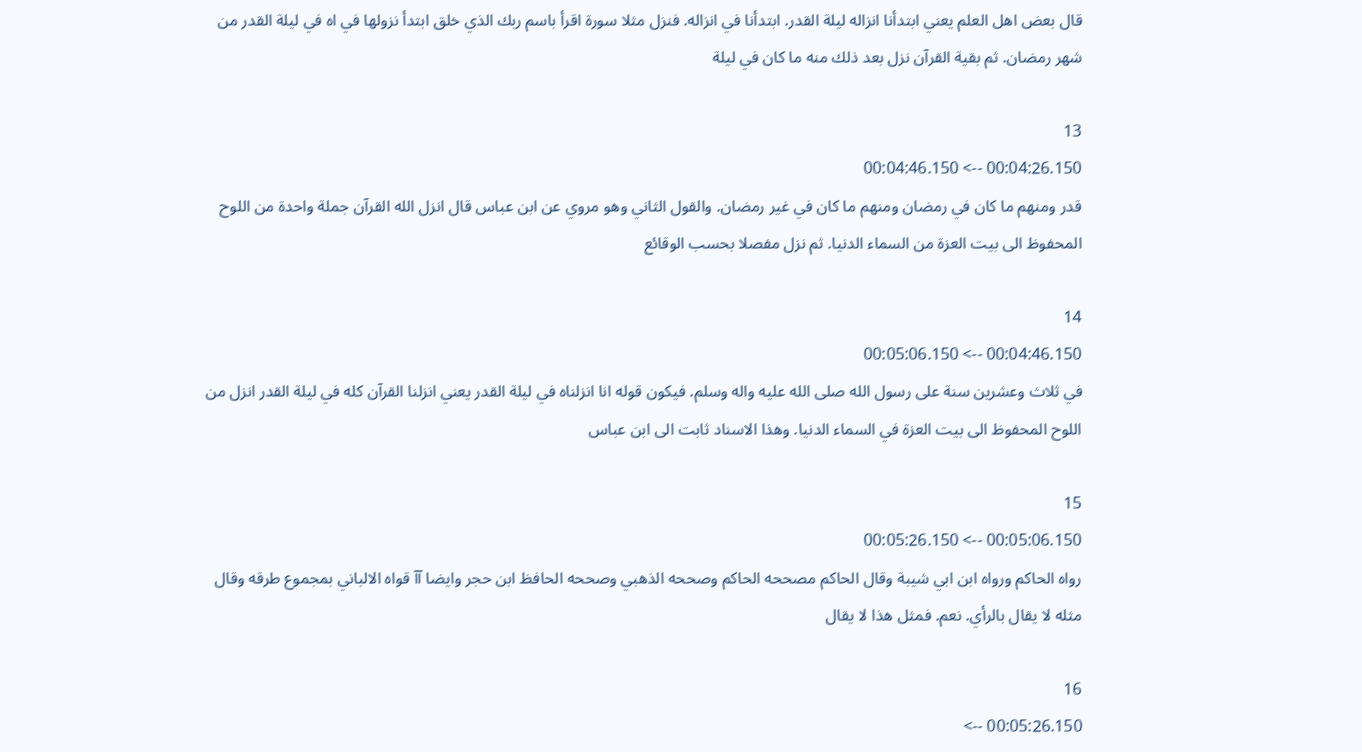قال بعض اهل العلم يعني ابتدأنا انزاله ليلة القدر. ابتدأنا في انزاله. فنزل مثلا سورة اقرأ باسم ربك الذي خلق ابتدأ نزولها في اه في ليلة القدر من شهر رمضان. ثم بقية القرآن نزل بعد ذلك منه ما كان في ليلة

13
00:04:26.150 --> 00:04:46.150
قدر ومنهم ما كان في رمضان ومنهم ما كان في غير رمضان. والقول الثاني وهو مروي عن ابن عباس قال انزل الله القرآن جملة واحدة من اللوح المحفوظ الى بيت العزة من السماء الدنيا. ثم نزل مفصلا بحسب الوقائع

14
00:04:46.150 --> 00:05:06.150
في ثلاث وعشرين سنة على رسول الله صلى الله عليه واله وسلم. فيكون قوله انا انزلناه في ليلة القدر يعني انزلنا القرآن كله في ليلة القدر انزل من اللوح المحفوظ الى بيت العزة في السماء الدنيا. وهذا الاسناد ثابت الى ابن عباس

15
00:05:06.150 --> 00:05:26.150
رواه الحاكم ورواه ابن ابي شيبة وقال الحاكم مصححه الحاكم وصححه الذهبي وصححه الحافظ ابن حجر وايضا آآ قواه الالباني بمجموع طرقه وقال مثله لا يقال بالرأي. نعم. فمثل هذا لا يقال

16
00:05:26.150 -->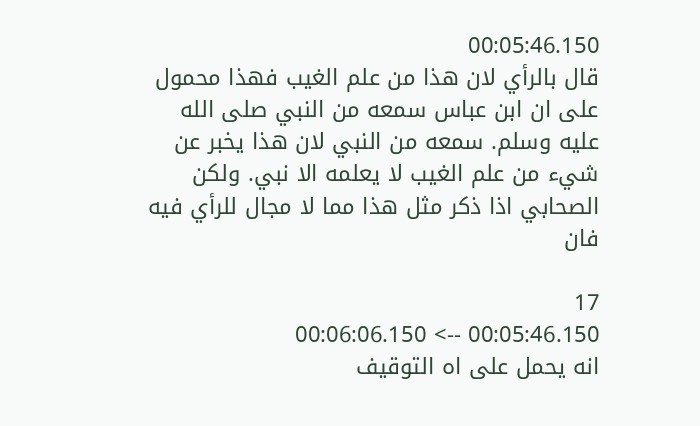00:05:46.150
قال بالرأي لان هذا من علم الغيب فهذا محمول على ان ابن عباس سمعه من النبي صلى الله عليه وسلم. سمعه من النبي لان هذا يخبر عن شيء من علم الغيب لا يعلمه الا نبي. ولكن الصحابي اذا ذكر مثل هذا مما لا مجال للرأي فيه فان

17
00:05:46.150 --> 00:06:06.150
انه يحمل على اه التوقيف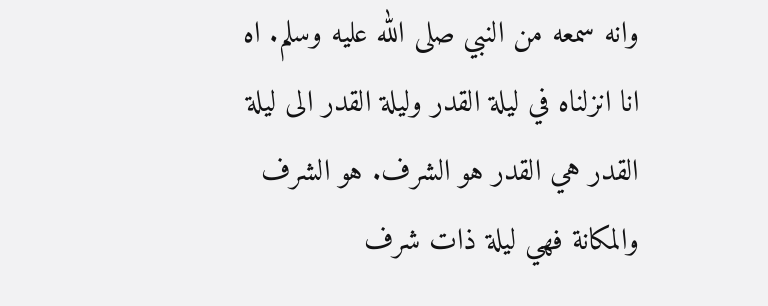وانه سمعه من النبي صلى الله عليه وسلم. اه انا انزلناه في ليلة القدر وليلة القدر الى ليلة القدر هي القدر هو الشرف. هو الشرف والمكانة فهي ليلة ذات شرف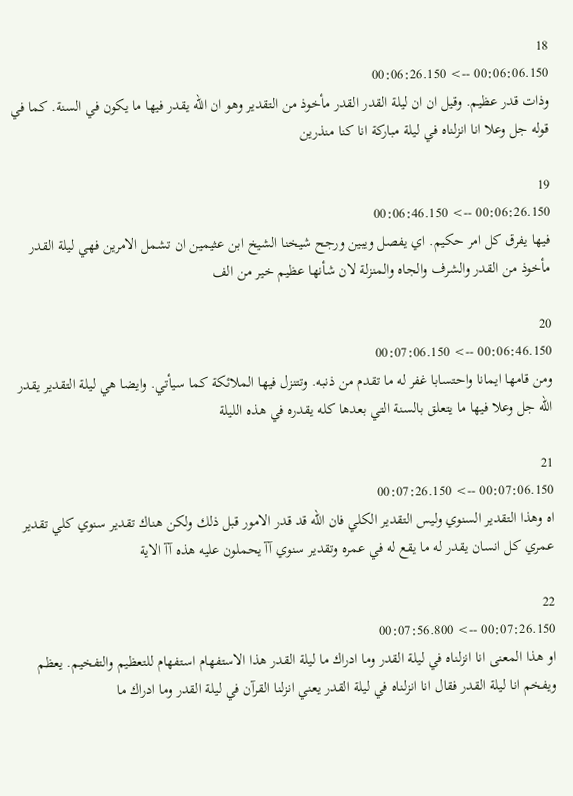18
00:06:06.150 --> 00:06:26.150
وذات قدر عظيم. وقيل ان ان ليلة القدر القدر مأخوذ من التقدير وهو ان الله يقدر فيها ما يكون في السنة. كما في قوله جل وعلا انا انزلناه في ليلة مباركة انا كنا منذرين

19
00:06:26.150 --> 00:06:46.150
فيها يفرق كل امر حكيم. اي يفصل ويبين ورجح شيخنا الشيخ ابن عثيمين ان تشمل الامرين فهي ليلة القدر مأخوذ من القدر والشرف والجاه والمنزلة لان شأنها عظيم خير من الف

20
00:06:46.150 --> 00:07:06.150
ومن قامها ايمانا واحتسابا غفر له ما تقدم من ذنبه. وتتنزل فيها الملائكة كما سيأتي. وايضا هي ليلة التقدير يقدر الله جل وعلا فيها ما يتعلق بالسنة التي بعدها كله يقدره في هذه الليلة

21
00:07:06.150 --> 00:07:26.150
اه وهذا التقدير السنوي وليس التقدير الكلي فان الله قد قدر الامور قبل ذلك ولكن هناك تقدير سنوي كلي تقدير عمري كل انسان يقدر له ما يقع له في عمره وتقدير سنوي آآ يحملون عليه هذه آآ الاية

22
00:07:26.150 --> 00:07:56.800
او هذا المعنى انا انزلناه في ليلة القدر وما ادراك ما ليلة القدر هذا الاستفهام استفهام للتعظيم والتفخيم. يعظم ويفخم انا ليلة القدر فقال انا انزلناه في ليلة القدر يعني انزلنا القرآن في ليلة القدر وما ادراك ما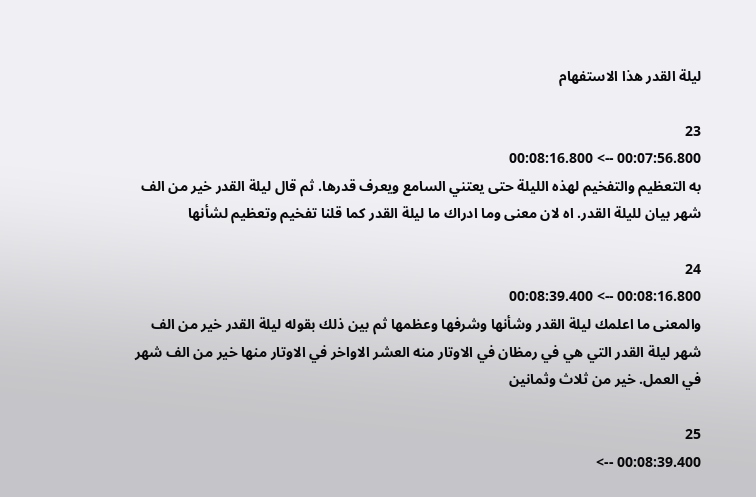ليلة القدر هذا الاستفهام

23
00:07:56.800 --> 00:08:16.800
به التعظيم والتفخيم لهذه الليلة حتى يعتني السامع ويعرف قدرها. ثم قال ليلة القدر خير من الف شهر بيان لليلة القدر. اه لان معنى وما ادراك ما ليلة القدر كما قلنا تفخيم وتعظيم لشأنها

24
00:08:16.800 --> 00:08:39.400
والمعنى ما اعلمك ليلة القدر وشأنها وشرفها وعظمها ثم بين ذلك بقوله ليلة القدر خير من الف شهر ليلة القدر التي هي في رمظان في الاوتار منه العشر الاواخر في الاوتار منها خير من الف شهر في العمل. خير من ثلاث وثمانين

25
00:08:39.400 -->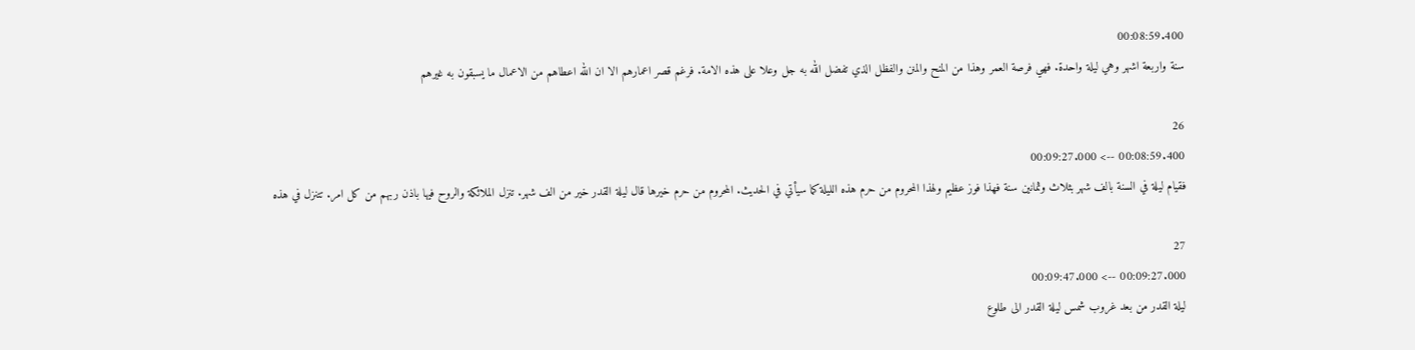00:08:59.400
سنة واربعة اشهر وهي ليلة واحدة. فهي فرصة العمر وهذا من المنح والمنن والفظل الذي تفضل الله به جل وعلا على هذه الامة. فرغم قصر اعمارهم الا ان الله اعطاهم من الاعمال ما يسبقون به غيرهم

26
00:08:59.400 --> 00:09:27.000
فقيام ليلة في السنة بالف شهر بثلاث وثمانين سنة فهذا فوز عظيم ولهذا المحروم من حرم هذه الليلة كما سيأتي في الحديث. المحروم من حرم خيرها قال ليلة القدر خير من الف شهر. تنزل الملائكة والروح فيها باذن ربهم من كل امر. تتنزل في هذه

27
00:09:27.000 --> 00:09:47.000
ليلة القدر من بعد غروب شمس ليلة القدر الى طلوع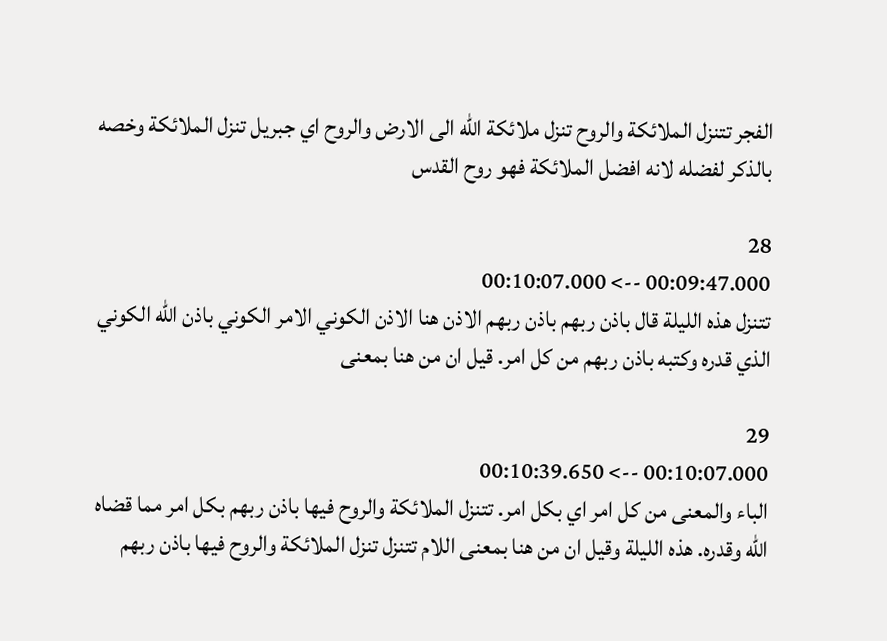الفجر تتنزل الملائكة والروح تنزل ملائكة الله الى الارض والروح اي جبريل تنزل الملائكة وخصه بالذكر لفضله لانه افضل الملائكة فهو روح القدس

28
00:09:47.000 --> 00:10:07.000
تتنزل هذه الليلة قال باذن ربهم باذن ربهم الاذن هنا الاذن الكوني الامر الكوني باذن الله الكوني الذي قدره وكتبه باذن ربهم من كل امر. قيل ان من هنا بمعنى

29
00:10:07.000 --> 00:10:39.650
الباء والمعنى من كل امر اي بكل امر. تتنزل الملائكة والروح فيها باذن ربهم بكل امر مما قضاه الله وقدره. هذه الليلة وقيل ان من هنا بمعنى اللام تتنزل تنزل الملائكة والروح فيها باذن ربهم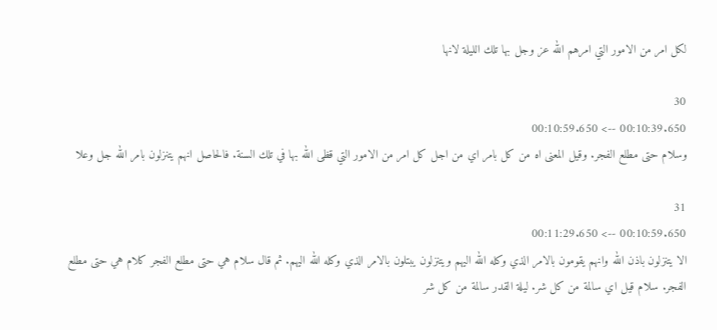لكل امر من الامور التي امرهم الله عز وجل بها تلك الليلة لانها

30
00:10:39.650 --> 00:10:59.650
وسلام حتى مطلع الفجر. وقيل المعنى اه من كل بامر اي من اجل كل امر من الامور التي قظى الله بها في تلك السنة. فالحاصل انهم يتنزلون بامر الله جل وعلا

31
00:10:59.650 --> 00:11:29.650
الا يتنزلون باذن الله وانهم يقومون بالامر الذي وكله الله اليهم ويتنزلون يبتلون بالامر الذي وكله الله اليهم. ثم قال سلام هي حتى مطلع الفجر كلام هي حتى مطلع الفجر. سلام قيل اي سالمة من كل شر. ليلة القدر سالمة من كل شر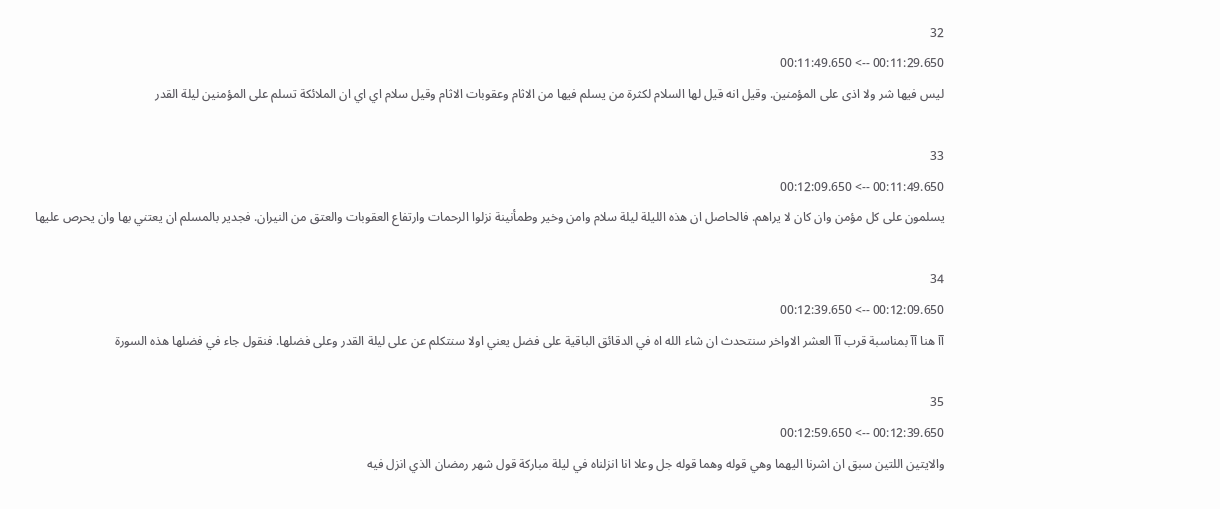32
00:11:29.650 --> 00:11:49.650
ليس فيها شر ولا اذى على المؤمنين. وقيل انه قيل لها السلام لكثرة من يسلم فيها من الاثام وعقوبات الاثام وقيل سلام اي اي ان الملائكة تسلم على المؤمنين ليلة القدر

33
00:11:49.650 --> 00:12:09.650
يسلمون على كل مؤمن وان كان لا يراهم. فالحاصل ان هذه الليلة ليلة سلام وامن وخير وطمأنينة نزلوا الرحمات وارتفاع العقوبات والعتق من النيران. فجدير بالمسلم ان يعتني بها وان يحرص عليها

34
00:12:09.650 --> 00:12:39.650
آآ هنا آآ بمناسبة قرب آآ العشر الاواخر سنتحدث ان شاء الله اه في الدقائق الباقية على فضل يعني اولا سنتكلم عن على ليلة القدر وعلى فضلها. فنقول جاء في فضلها هذه السورة

35
00:12:39.650 --> 00:12:59.650
والايتين اللتين سبق ان اشرنا اليهما وهي قوله وهما قوله جل وعلا انا انزلناه في ليلة مباركة قول شهر رمضان الذي انزل فيه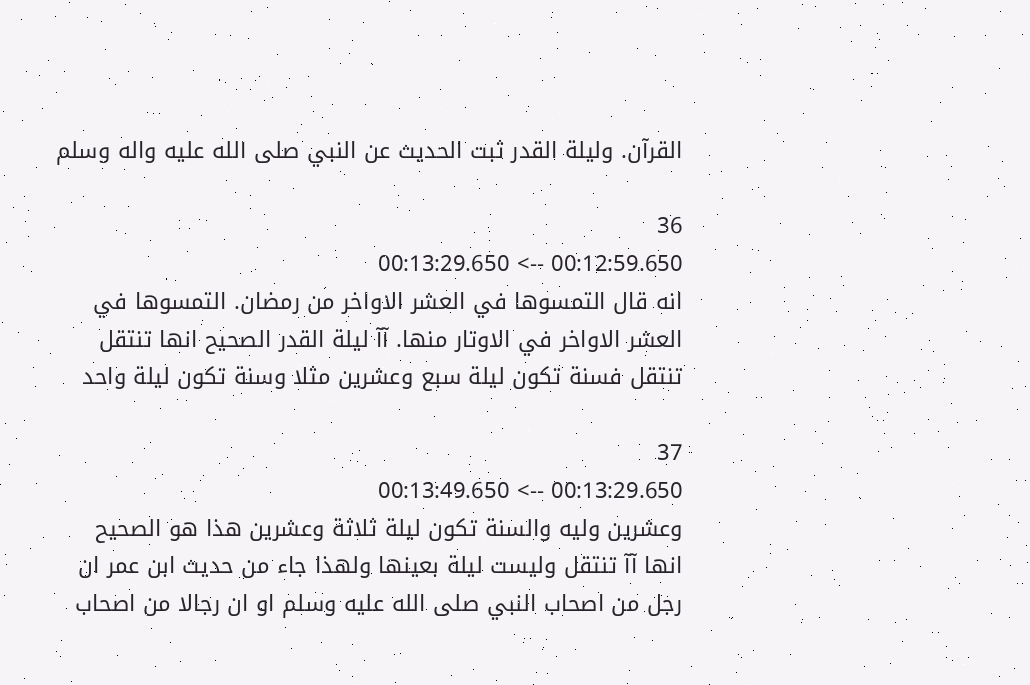القرآن. وليلة القدر ثبت الحديث عن النبي صلى الله عليه واله وسلم

36
00:12:59.650 --> 00:13:29.650
انه قال التمسوها في العشر الاواخر من رمضان. التمسوها في العشر الاواخر في الاوتار منها. آآ ليلة القدر الصحيح انها تنتقل تنتقل فسنة تكون ليلة سبع وعشرين مثلا وسنة تكون ليلة واحد

37
00:13:29.650 --> 00:13:49.650
وعشرين وليه والسنة تكون ليلة ثلاثة وعشرين هذا هو الصحيح انها آآ تنتقل وليست ليلة بعينها ولهذا جاء من حديث ابن عمر ان رجل من اصحاب النبي صلى الله عليه وسلم او ان رجالا من اصحاب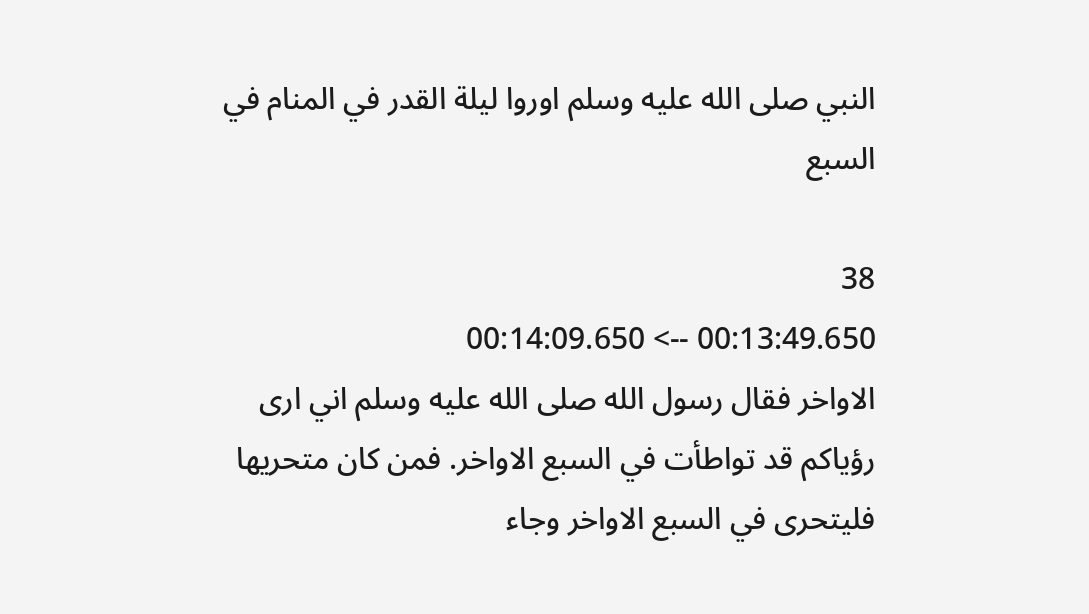النبي صلى الله عليه وسلم اوروا ليلة القدر في المنام في السبع

38
00:13:49.650 --> 00:14:09.650
الاواخر فقال رسول الله صلى الله عليه وسلم اني ارى رؤياكم قد تواطأت في السبع الاواخر. فمن كان متحريها فليتحرى في السبع الاواخر وجاء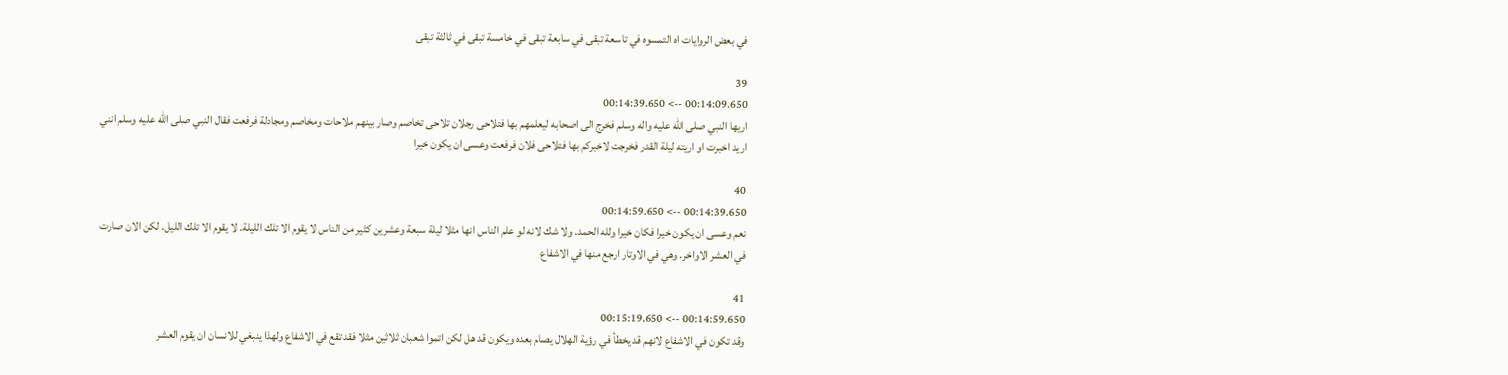في بعض الروايات اه التمسوه في تاسعة تبقى في سابعة تبقى في خامسة تبقى في ثالثة تبقى

39
00:14:09.650 --> 00:14:39.650
اريها النبي صلى الله عليه واله وسلم فخرج الى اصحابه ليعلمهم بها فتلاحى رجلان تلاحى تخاصم وصار بينهم ملاحات ومخاصم ومجادلة فرفعت فقال النبي صلى الله عليه وسلم انني اريد اخبرت او اريته ليلة القدر فخرجت لاخبركم بها فتلاحى فلان فرفعت وعسى ان يكون خيرا

40
00:14:39.650 --> 00:14:59.650
نعم وعسى ان يكون خيرا فكان خيرا ولله الحمد. ولا شك لانه لو علم الناس انها مثلا ليلة سبعة وعشرين كثير من الناس لا يقوم الا تلك الليلة. لا يقوم الا تلك الليل. لكن الان صارت في العشر الاواخر. وهي في الاوتار ارجع منها في الاشفاع

41
00:14:59.650 --> 00:15:19.650
وقد تكون في الاشفاع لانهم قد يخطأ في رؤية الهلال يصام بعده ويكون قد هل لكن اتموا شعبان ثلاثين مثلا فقد تقع في الاشفاع ولهذا ينبغي للانسان ان يقوم العشر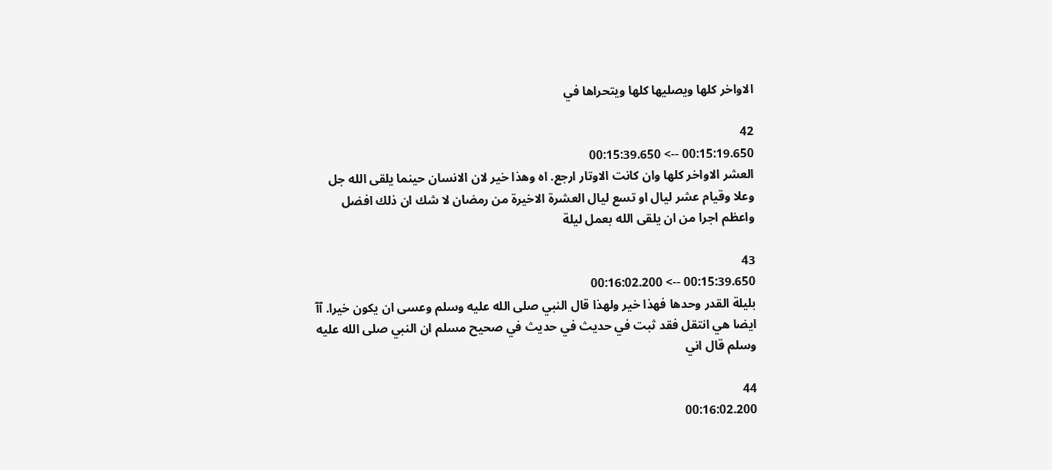الاواخر كلها ويصليها كلها ويتحراها في

42
00:15:19.650 --> 00:15:39.650
العشر الاواخر كلها وان كانت الاوتار ارجع. اه وهذا خير لان الانسان حينما يلقى الله جل وعلا وقيام عشر ليال او تسع ليال العشرة الاخيرة من رمضان لا شك ان ذلك افضل واعظم اجرا من ان يلقى الله بعمل ليلة

43
00:15:39.650 --> 00:16:02.200
بليلة القدر وحدها فهذا خير ولهذا قال النبي صلى الله عليه وسلم وعسى ان يكون خيرا. آآ ايضا هي انتقل فقد ثبت في حديث في حديث في صحيح مسلم ان النبي صلى الله عليه وسلم قال اني

44
00:16:02.200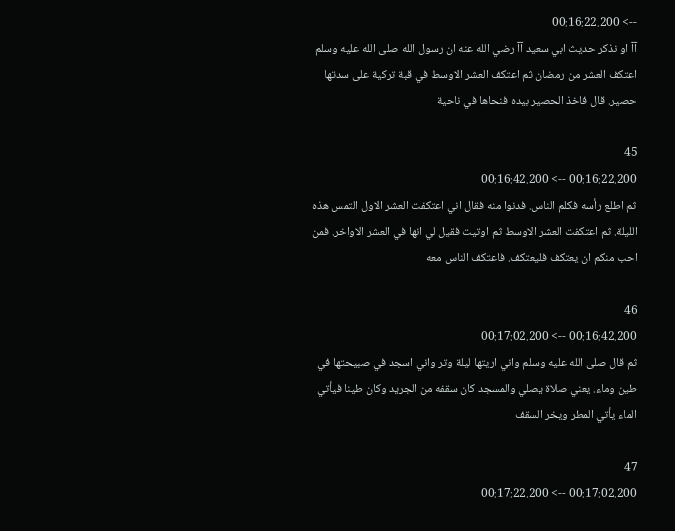--> 00:16:22.200
آآ او نذكر حديث ابي سعيد آآ رضي الله عنه ان رسول الله صلى الله عليه وسلم اعتكف العشر من رمضان ثم اعتكف العشر الاوسط في قبة تركية على سدتها حصير. قال فاخذ الحصير بيده فنحاها في ناحية

45
00:16:22.200 --> 00:16:42.200
ثم اطلع رأسه فكلم الناس. فدنوا منه فقال اني اعتكفت العشر الاول التمس هذه الليلة. ثم اعتكفت العشر الاوسط ثم اوتيت فقيل لي انها في العشر الاواخر. فمن احب منكم ان يعتكف فليعتكف. فاعتكف الناس معه

46
00:16:42.200 --> 00:17:02.200
ثم قال صلى الله عليه وسلم واني اريتها ليلة وتر واني اسجد في صبيحتها في طين وماء. يعني صلاة يصلي والمسجد كان سقفه من الجريد وكان طينا فيأتي الماء يأتي المطر ويخر السقف

47
00:17:02.200 --> 00:17:22.200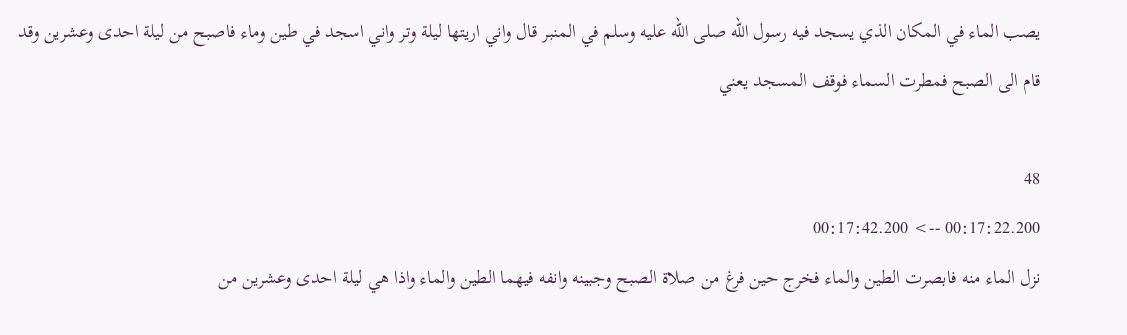يصب الماء في المكان الذي يسجد فيه رسول الله صلى الله عليه وسلم في المنبر قال واني اريتها ليلة وتر واني اسجد في طين وماء فاصبح من ليلة احدى وعشرين وقد قام الى الصبح فمطرت السماء فوقف المسجد يعني

48
00:17:22.200 --> 00:17:42.200
نزل الماء منه فابصرت الطين والماء فخرج حين فرغ من صلاة الصبح وجبينه وانفه فيهما الطين والماء واذا هي ليلة احدى وعشرين من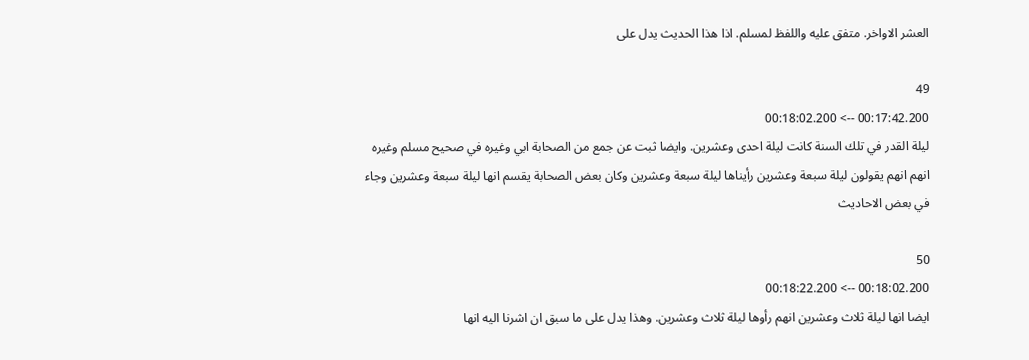العشر الاواخر. متفق عليه واللفظ لمسلم. اذا هذا الحديث يدل على

49
00:17:42.200 --> 00:18:02.200
ليلة القدر في تلك السنة كانت ليلة احدى وعشرين. وايضا ثبت عن جمع من الصحابة ابي وغيره في صحيح مسلم وغيره انهم انهم يقولون ليلة سبعة وعشرين رأيناها ليلة سبعة وعشرين وكان بعض الصحابة يقسم انها ليلة سبعة وعشرين وجاء في بعض الاحاديث

50
00:18:02.200 --> 00:18:22.200
ايضا انها ليلة ثلاث وعشرين انهم رأوها ليلة ثلاث وعشرين. وهذا يدل على ما سبق ان اشرنا اليه انها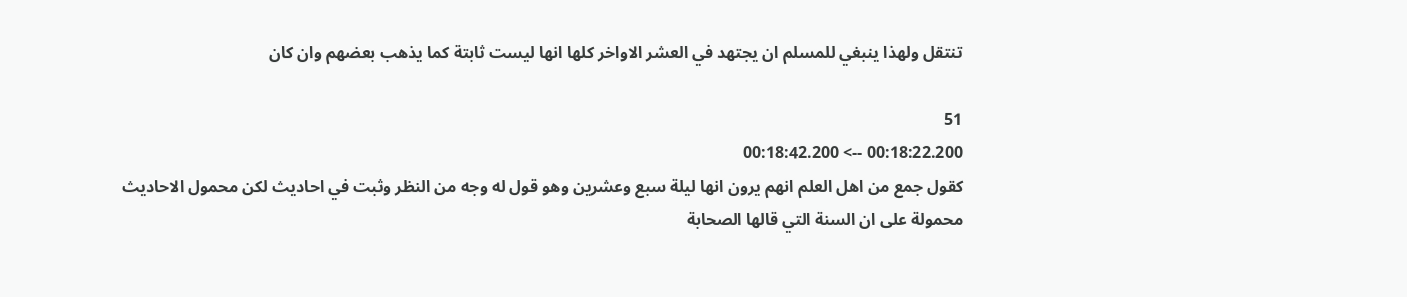تنتقل ولهذا ينبغي للمسلم ان يجتهد في العشر الاواخر كلها انها ليست ثابتة كما يذهب بعضهم وان كان

51
00:18:22.200 --> 00:18:42.200
كقول جمع من اهل العلم انهم يرون انها ليلة سبع وعشرين وهو قول له وجه من النظر وثبت في احاديث لكن محمول الاحاديث محمولة على ان السنة التي قالها الصحابة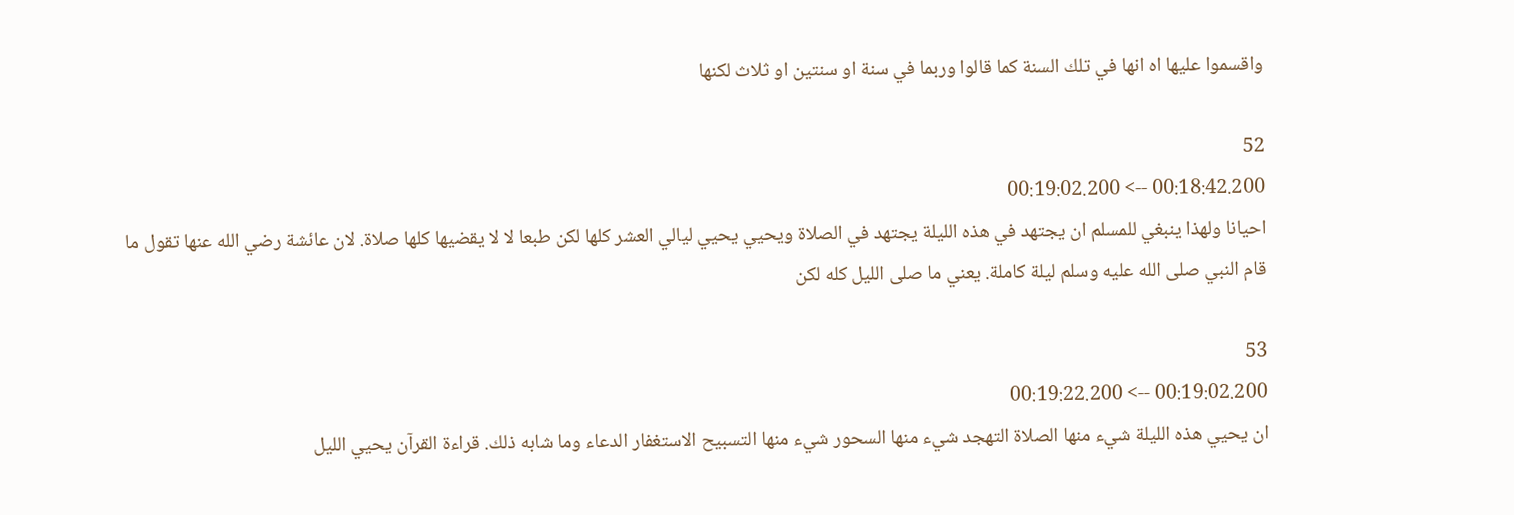واقسموا عليها اه انها في تلك السنة كما قالوا وربما في سنة او سنتين او ثلاث لكنها

52
00:18:42.200 --> 00:19:02.200
احيانا ولهذا ينبغي للمسلم ان يجتهد في هذه الليلة يجتهد في الصلاة ويحيي يحيي ليالي العشر كلها لكن طبعا لا لا يقضيها كلها صلاة. لان عائشة رضي الله عنها تقول ما قام النبي صلى الله عليه وسلم ليلة كاملة. يعني ما صلى الليل كله لكن

53
00:19:02.200 --> 00:19:22.200
ان يحيي هذه الليلة شيء منها الصلاة التهجد شيء منها السحور شيء منها التسبيح الاستغفار الدعاء وما شابه ذلك. قراءة القرآن يحيي الليل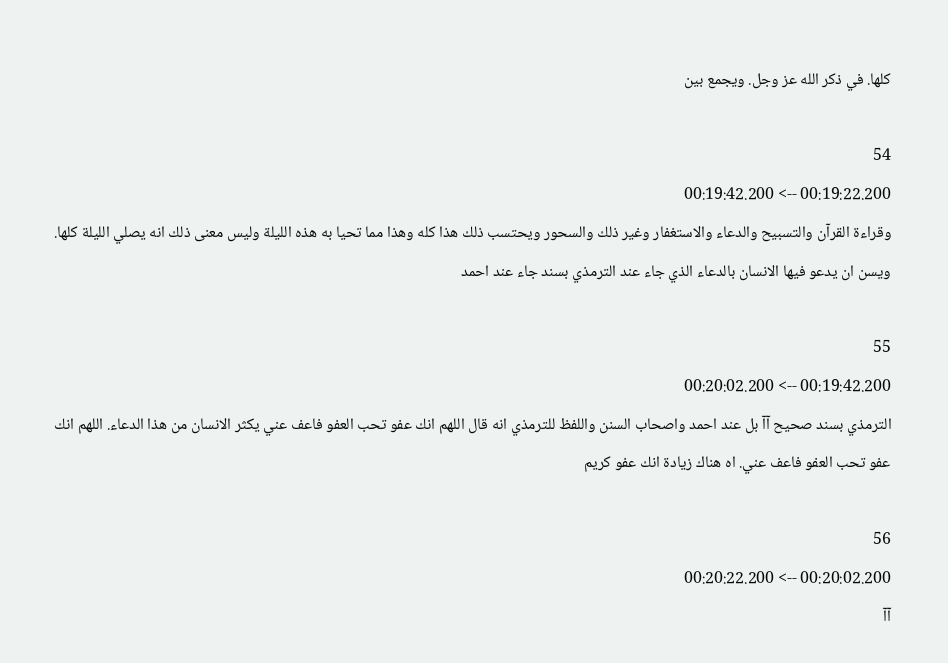كلها. في ذكر الله عز وجل. ويجمع بين

54
00:19:22.200 --> 00:19:42.200
وقراءة القرآن والتسبيح والدعاء والاستغفار وغير ذلك والسحور ويحتسب ذلك هذا كله وهذا مما تحيا به هذه الليلة وليس معنى ذلك انه يصلي الليلة كلها. ويسن ان يدعو فيها الانسان بالدعاء الذي جاء عند الترمذي بسند جاء عند احمد

55
00:19:42.200 --> 00:20:02.200
الترمذي بسند صحيح آآ بل عند احمد واصحاب السنن واللفظ للترمذي انه قال اللهم انك عفو تحب العفو فاعف عني يكثر الانسان من هذا الدعاء. اللهم انك عفو تحب العفو فاعف عني. اه هناك زيادة انك عفو كريم

56
00:20:02.200 --> 00:20:22.200
آآ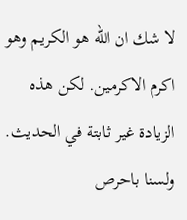لا شك ان الله هو الكريم وهو اكرم الاكرمين. لكن هذه الزيادة غير ثابتة في الحديث. ولسنا باحرص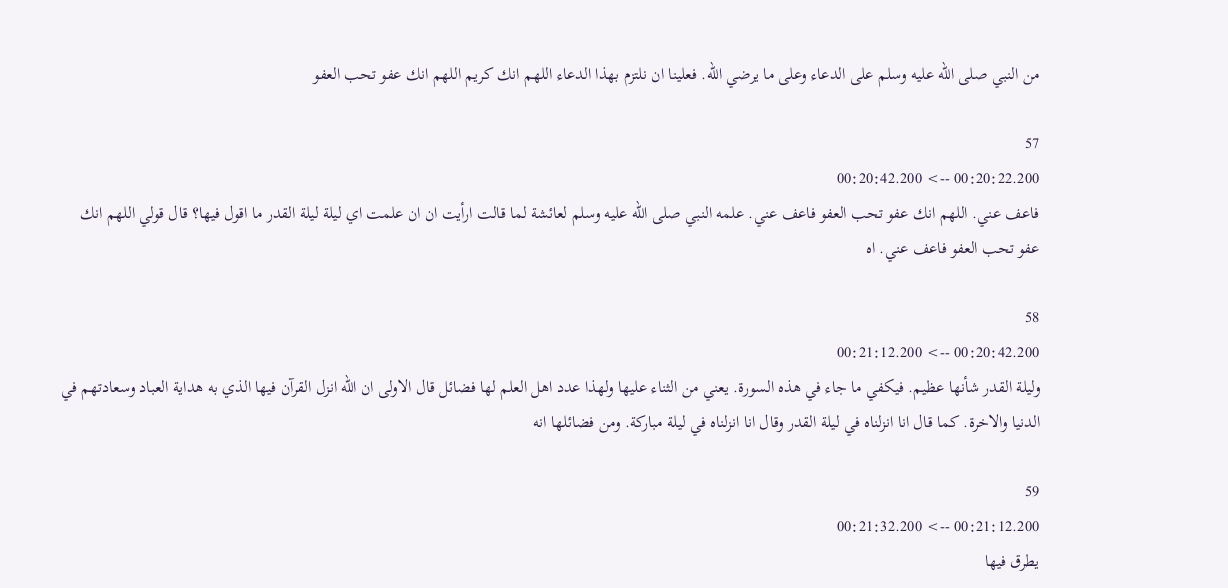من النبي صلى الله عليه وسلم على الدعاء وعلى ما يرضي الله. فعلينا ان نلتزم بهذا الدعاء اللهم انك كريم اللهم انك عفو تحب العفو

57
00:20:22.200 --> 00:20:42.200
فاعف عني. اللهم انك عفو تحب العفو فاعف عني. علمه النبي صلى الله عليه وسلم لعائشة لما قالت ارأيت ان ان علمت اي ليلة ليلة القدر ما اقول فيها؟ قال قولي اللهم انك عفو تحب العفو فاعف عني. اه

58
00:20:42.200 --> 00:21:12.200
وليلة القدر شأنها عظيم. فيكفي ما جاء في هذه السورة. يعني من الثناء عليها ولهذا عدد اهل العلم لها فضائل قال الاولى ان الله انزل القرآن فيها الذي به هداية العباد وسعادتهم في الدنيا والاخرة. كما قال انا انزلناه في ليلة القدر وقال انا انزلناه في ليلة مباركة. ومن فضائلها انه

59
00:21:12.200 --> 00:21:32.200
يطرق فيها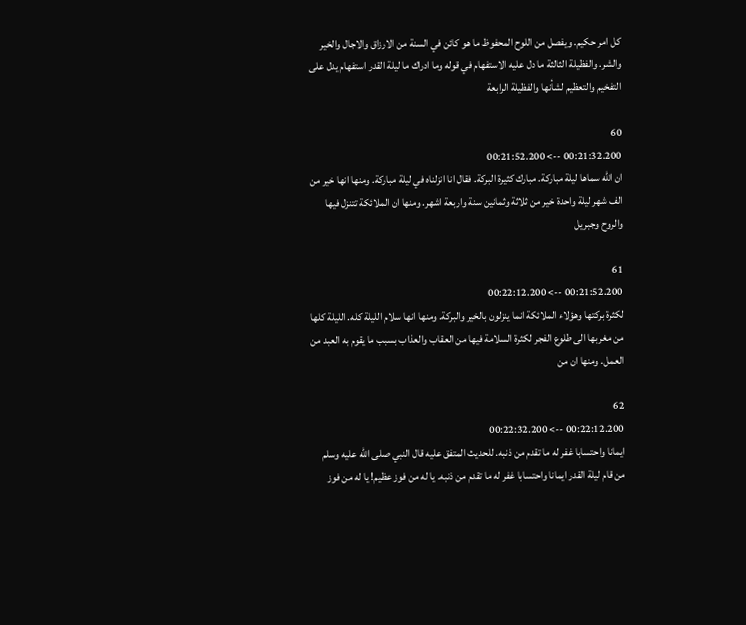كل امر حكيم. ويفصل من اللوح المحفوظ ما هو كائن في السنة من الارزاق والاجال والخير والشر. والفظيلة الثالثة ما دل عليه الاستفهام في قوله وما ادراك ما ليلة القدر استفهام يدل على التفخيم والتعظيم لشأنها والفظيلة الرابعة

60
00:21:32.200 --> 00:21:52.200
ان الله سماها ليلة مباركة. مبارك كثيرة البركة. فقال انا انزلناه في ليلة مباركة. ومنها انها خير من الف شهر ليلة واحدة خير من ثلاثة وثمانين سنة واربعة اشهر. ومنها ان الملائكة تتنزل فيها والروح وجبريل

61
00:21:52.200 --> 00:22:12.200
لكثرة بركتها وهؤلاء الملائكة انما ينزلون بالخير والبركة. ومنها انها سلام الليلة كله. الليلة كلها من مغربها الى طلوع الفجر لكثرة السلامة فيها من العقاب والعذاب بسبب ما يقوم به العبد من العمل. ومنها ان من

62
00:22:12.200 --> 00:22:32.200
ايمانا واحتسابا غفر له ما تقدم من ذنبه. للحديث المتفق عليه قال النبي صلى الله عليه وسلم من قام ليلة القدر ايمانا واحتسابا غفر له ما تقدم من ذنبه. يا له من فوز عظيم! يا له من فوز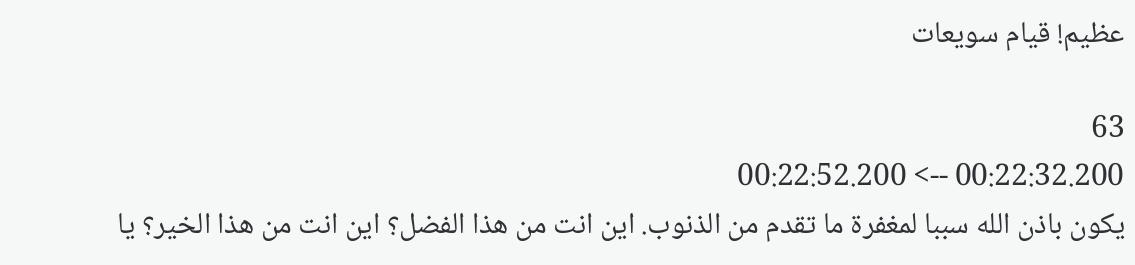عظيم! قيام سويعات

63
00:22:32.200 --> 00:22:52.200
يكون باذن الله سببا لمغفرة ما تقدم من الذنوب. اين انت من هذا الفضل؟ اين انت من هذا الخير؟ يا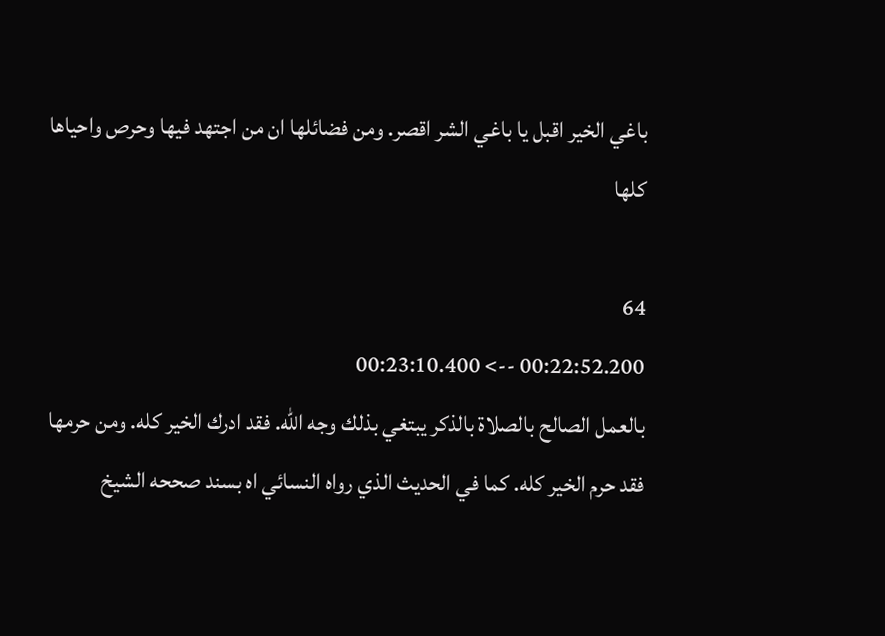باغي الخير اقبل يا باغي الشر اقصر. ومن فضائلها ان من اجتهد فيها وحرص واحياها كلها

64
00:22:52.200 --> 00:23:10.400
بالعمل الصالح بالصلاة بالذكر يبتغي بذلك وجه الله. فقد ادرك الخير كله. ومن حرمها فقد حرم الخير كله. كما في الحديث الذي رواه النسائي اه بسند صححه الشيخ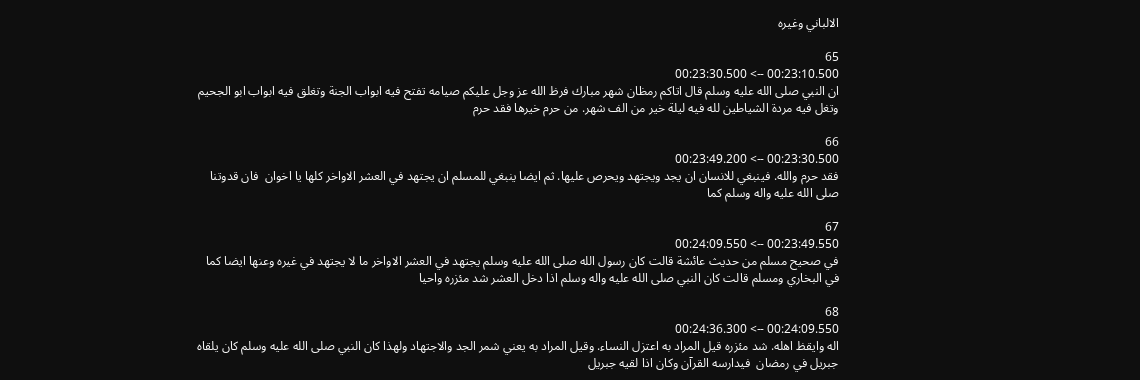الالباني وغيره

65
00:23:10.500 --> 00:23:30.500
ان النبي صلى الله عليه وسلم قال اتاكم رمظان شهر مبارك فرظ الله عز وجل عليكم صيامه تفتح فيه ابواب الجنة وتغلق فيه ابواب ابو الجحيم وتغل فيه مردة الشياطين لله فيه ليلة خير من الف شهر. من حرم خيرها فقد حرم

66
00:23:30.500 --> 00:23:49.200
فقد حرم والله. فينبغي للانسان ان يجد ويجتهد ويحرص عليها. ثم ايضا ينبغي للمسلم ان يجتهد في العشر الاواخر كلها يا اخوان  فان قدوتنا صلى الله عليه واله وسلم كما

67
00:23:49.550 --> 00:24:09.550
في صحيح مسلم من حديث عائشة قالت كان رسول الله صلى الله عليه وسلم يجتهد في العشر الاواخر ما لا يجتهد في غيره وعنها ايضا كما في البخاري ومسلم قالت كان النبي صلى الله عليه واله وسلم اذا دخل العشر شد مئزره واحيا

68
00:24:09.550 --> 00:24:36.300
اله وايقظ اهله. شد مئزره قيل المراد به اعتزل النساء. وقيل المراد به يعني شمر الجد والاجتهاد ولهذا كان النبي صلى الله عليه وسلم كان يلقاه جبريل في رمضان  فيدارسه القرآن وكان اذا لقيه جبريل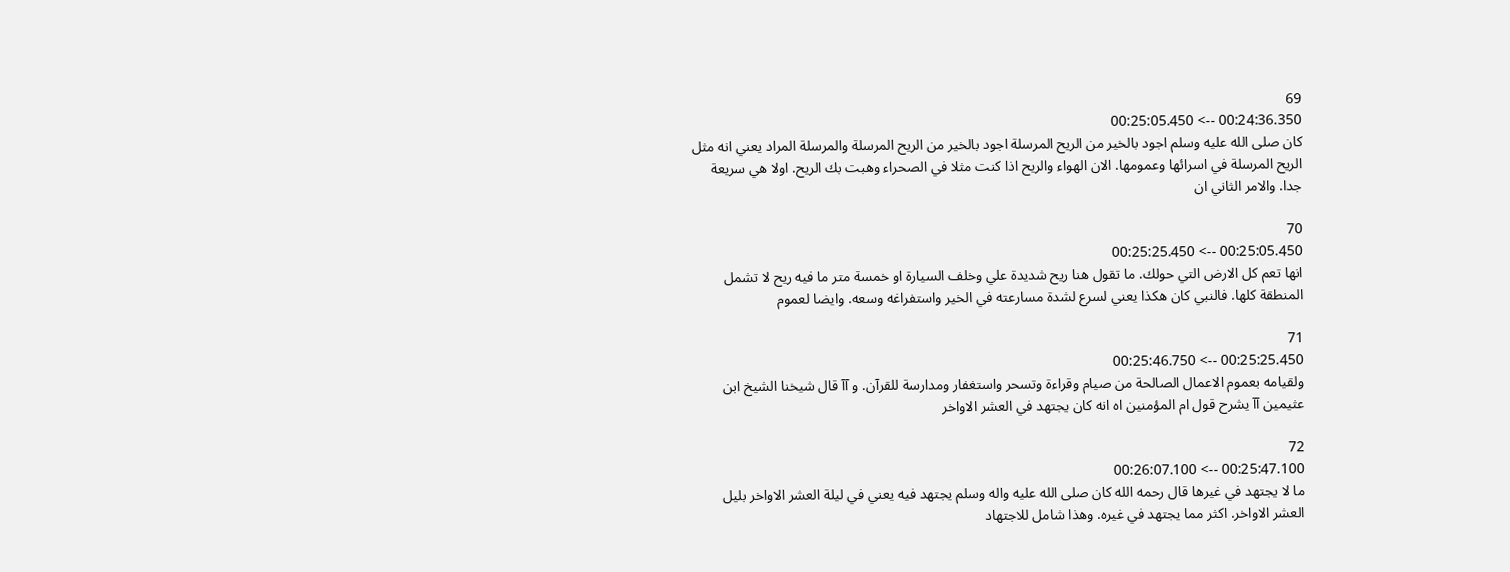69
00:24:36.350 --> 00:25:05.450
كان صلى الله عليه وسلم اجود بالخير من الريح المرسلة اجود بالخير من الريح المرسلة والمرسلة المراد يعني انه مثل الريح المرسلة في اسرائها وعمومها. الان الهواء والريح اذا كنت مثلا في الصحراء وهبت بك الريح. اولا هي سريعة جدا. والامر الثاني ان

70
00:25:05.450 --> 00:25:25.450
انها تعم كل الارض التي حولك. ما تقول هنا ريح شديدة علي وخلف السيارة او خمسة متر ما فيه ريح لا تشمل المنطقة كلها. فالنبي كان هكذا يعني لسرع لشدة مسارعته في الخير واستفراغه وسعه. وايضا لعموم

71
00:25:25.450 --> 00:25:46.750
ولقيامه بعموم الاعمال الصالحة من صيام وقراءة وتسحر واستغفار ومدارسة للقرآن. و آآ قال شيخنا الشيخ ابن عثيمين آآ يشرح قول ام المؤمنين اه انه كان يجتهد في العشر الاواخر

72
00:25:47.100 --> 00:26:07.100
ما لا يجتهد في غيرها قال رحمه الله كان صلى الله عليه واله وسلم يجتهد فيه يعني في ليلة العشر الاواخر بليل العشر الاواخر. اكثر مما يجتهد في غيره. وهذا شامل للاجتهاد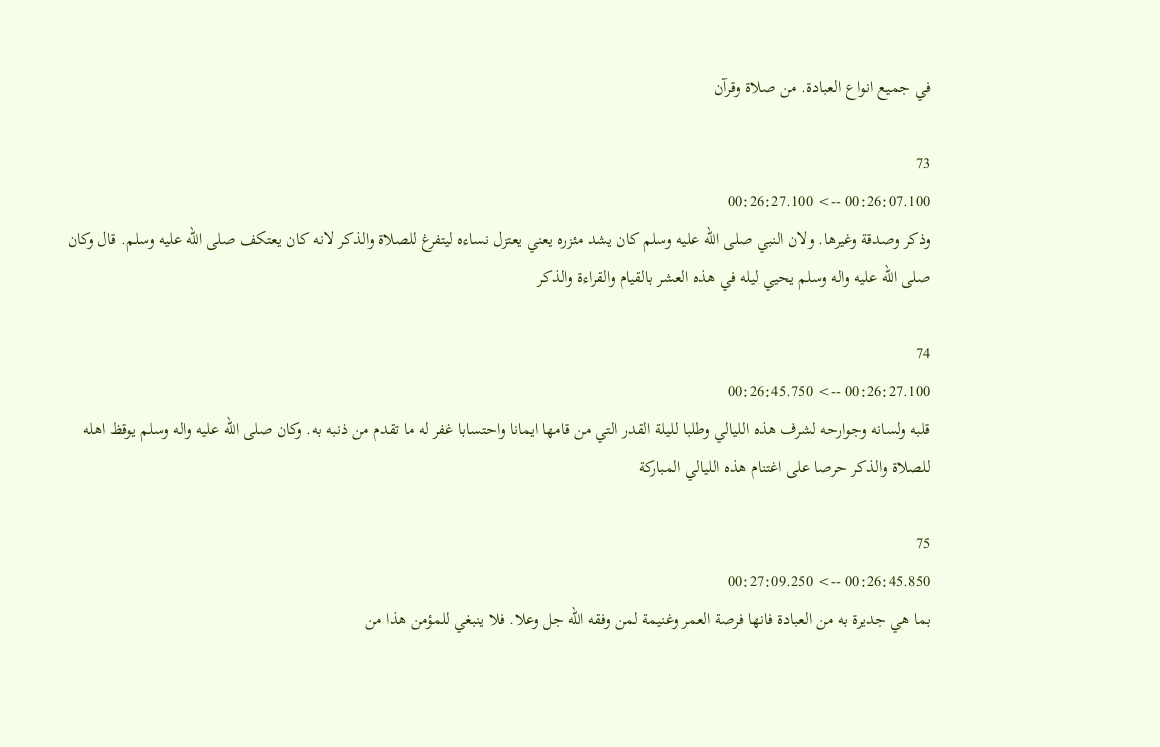في جميع انواع العبادة. من صلاة وقرآن

73
00:26:07.100 --> 00:26:27.100
وذكر وصدقة وغيرها. ولان النبي صلى الله عليه وسلم كان يشد مئزره يعني يعتزل نساءه ليتفرغ للصلاة والذكر لانه كان يعتكف صلى الله عليه وسلم. قال وكان صلى الله عليه واله وسلم يحيي ليله في هذه العشر بالقيام والقراءة والذكر

74
00:26:27.100 --> 00:26:45.750
قلبه ولسانه وجوارحه لشرف هذه الليالي وطلبا لليلة القدر التي من قامها ايمانا واحتسابا غفر له ما تقدم من ذنبه به. وكان صلى الله عليه واله وسلم يوقظ اهله للصلاة والذكر حرصا على اغتنام هذه الليالي المباركة

75
00:26:45.850 --> 00:27:09.250
بما هي جديرة به من العبادة فانها فرصة العمر وغنيمة لمن وفقه الله جل وعلا. فلا ينبغي للمؤمن هذا من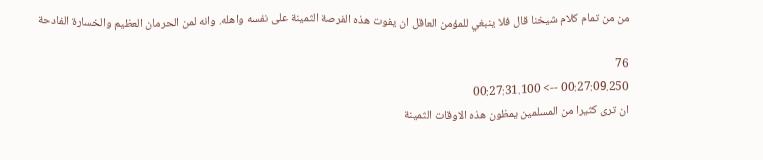من من تمام كلام شيخنا قال فلا ينبغي للمؤمن العاقل ان يفوت هذه الفرصة الثمينة على نفسه واهله. وانه لمن الحرمان العظيم والخسارة الفادحة

76
00:27:09.250 --> 00:27:31.100
ان ترى كثيرا من المسلمين يمظون هذه الاوقات الثمينة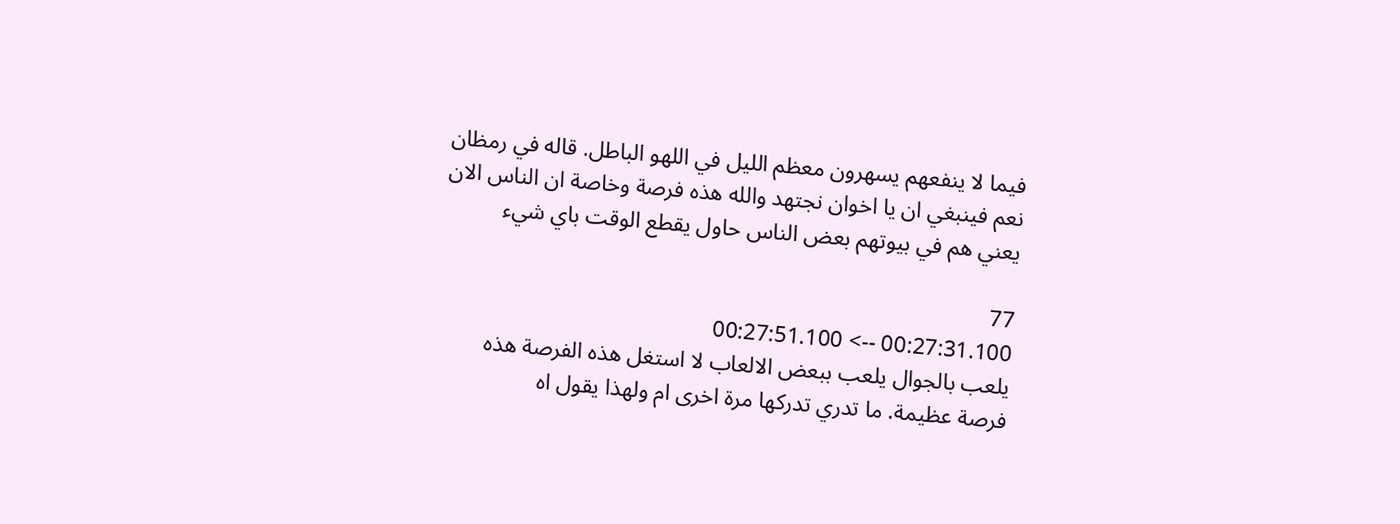فيما لا ينفعهم يسهرون معظم الليل في اللهو الباطل. قاله في رمظان نعم فينبغي ان يا اخوان نجتهد والله هذه فرصة وخاصة ان الناس الان يعني هم في بيوتهم بعض الناس حاول يقطع الوقت باي شيء

77
00:27:31.100 --> 00:27:51.100
يلعب بالجوال يلعب ببعض الالعاب لا استغل هذه الفرصة هذه فرصة عظيمة. ما تدري تدركها مرة اخرى ام ولهذا يقول اه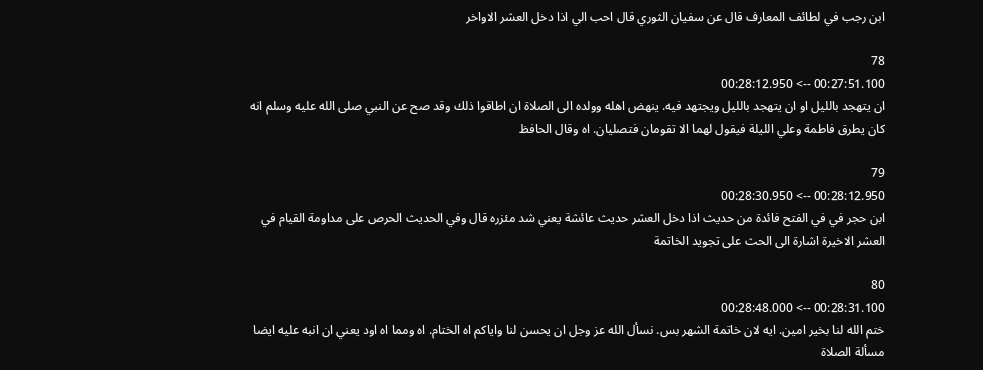ابن رجب في لطائف المعارف قال عن سفيان الثوري قال احب الي اذا دخل العشر الاواخر

78
00:27:51.100 --> 00:28:12.950
ان يتهجد بالليل او ان يتهجد بالليل ويجتهد فيه. ينهض اهله وولده الى الصلاة ان اطاقوا ذلك وقد صح عن النبي صلى الله عليه وسلم انه كان يطرق فاطمة وعلي الليلة فيقول لهما الا تقومان فتصليان. اه وقال الحافظ

79
00:28:12.950 --> 00:28:30.950
ابن حجر في في الفتح فائدة من حديث اذا دخل العشر حديث عائشة يعني شد مئزره قال وفي الحديث الحرص على مداومة القيام في العشر الاخيرة اشارة الى الحث على تجويد الخاتمة

80
00:28:31.100 --> 00:28:48.000
ختم الله لنا بخير امين. ايه لان خاتمة الشهر بس. نسأل الله عز وجل ان يحسن لنا واياكم اه الختام. اه ومما اه اود يعني ان انبه عليه ايضا مسألة الصلاة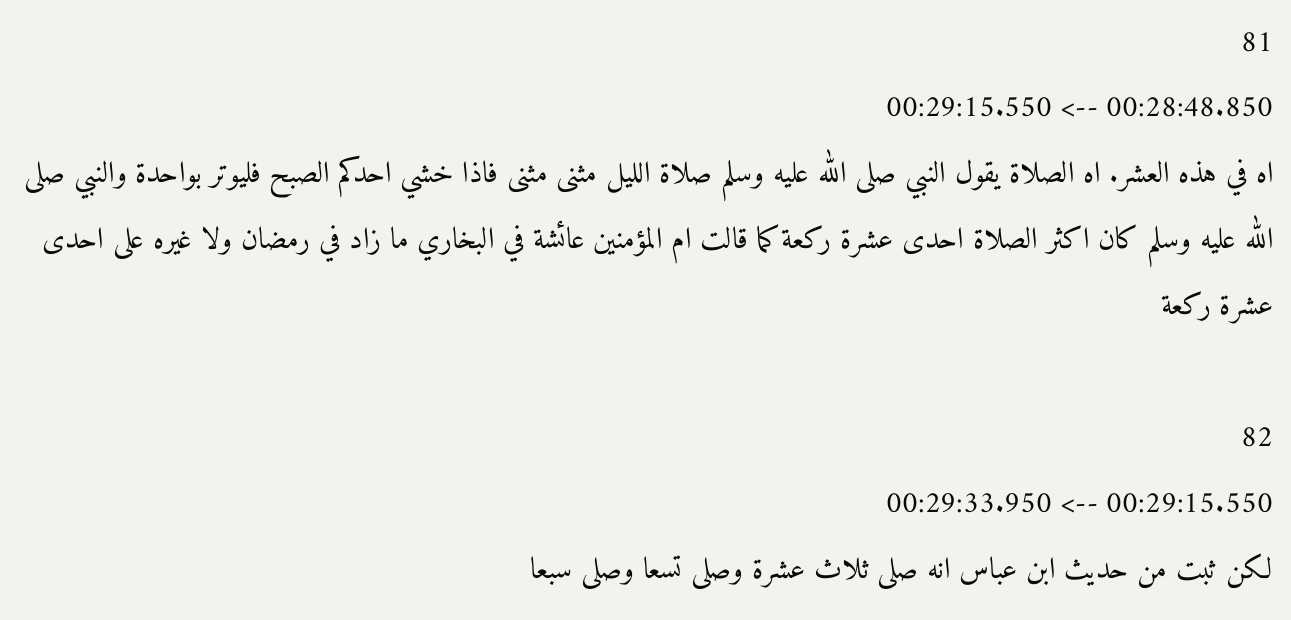81
00:28:48.850 --> 00:29:15.550
اه في هذه العشر. اه الصلاة يقول النبي صلى الله عليه وسلم صلاة الليل مثنى مثنى فاذا خشي احدكم الصبح فليوتر بواحدة والنبي صلى الله عليه وسلم كان اكثر الصلاة احدى عشرة ركعة كما قالت ام المؤمنين عائشة في البخاري ما زاد في رمضان ولا غيره على احدى عشرة ركعة

82
00:29:15.550 --> 00:29:33.950
لكن ثبت من حديث ابن عباس انه صلى ثلاث عشرة وصلى تسعا وصلى سبعا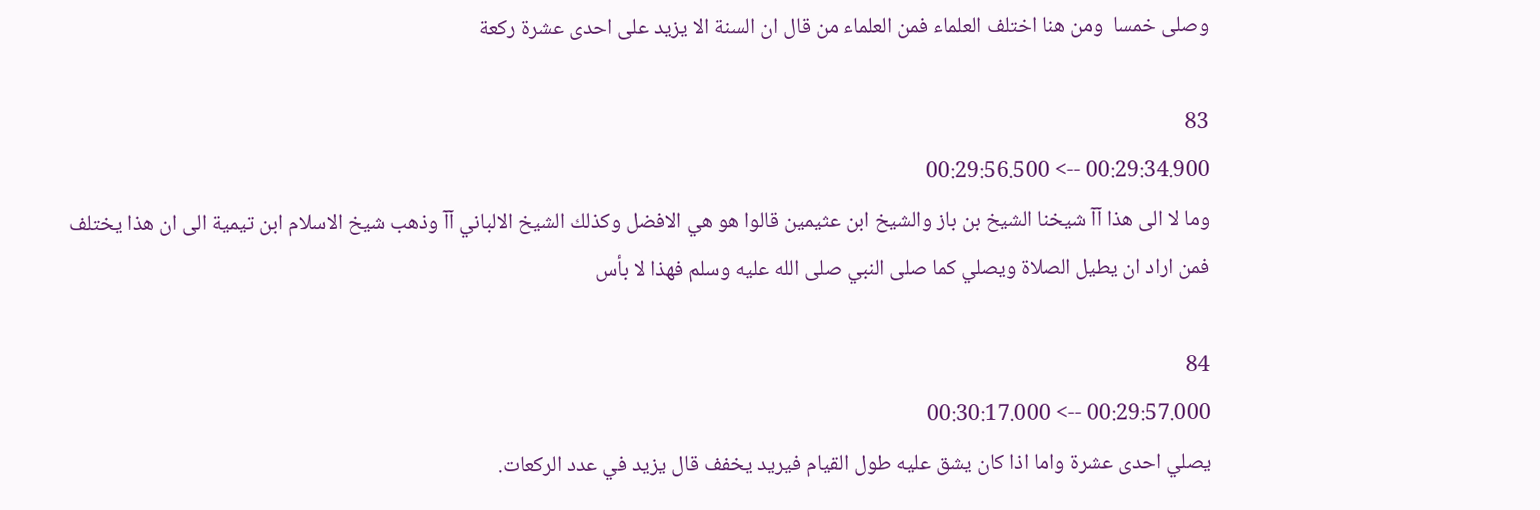وصلى خمسا  ومن هنا اختلف العلماء فمن العلماء من قال ان السنة الا يزيد على احدى عشرة ركعة

83
00:29:34.900 --> 00:29:56.500
وما لا الى هذا آآ شيخنا الشيخ بن باز والشيخ ابن عثيمين قالوا هو هي الافضل وكذلك الشيخ الالباني آآ وذهب شيخ الاسلام ابن تيمية الى ان هذا يختلف فمن اراد ان يطيل الصلاة ويصلي كما صلى النبي صلى الله عليه وسلم فهذا لا بأس

84
00:29:57.000 --> 00:30:17.000
يصلي احدى عشرة واما اذا كان يشق عليه طول القيام فيريد يخفف قال يزيد في عدد الركعات.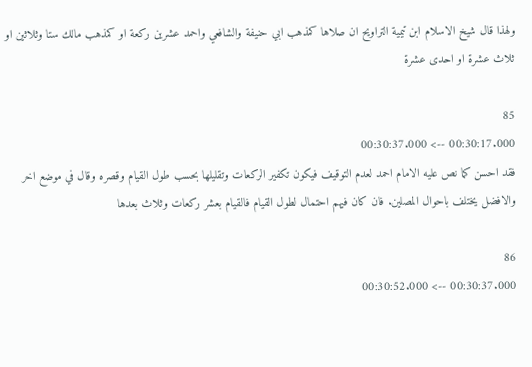ولهذا قال شيخ الاسلام ابن تيمية التراويح ان صلاها كمذهب ابي حنيفة والشافعي واحمد عشرين ركعة او كمذهب مالك ستا وثلاثين او ثلاث عشرة او احدى عشرة

85
00:30:17.000 --> 00:30:37.000
فقد احسن كما نص عليه الامام احمد لعدم التوقيف فيكون تكفير الركعات وتقليلها بحسب طول القيام وقصره وقال في موضع اخر والافضل يختلف باحوال المصلين. فان كان فيهم احتمال لطول القيام فالقيام بعشر ركعات وثلاث بعدها

86
00:30:37.000 --> 00:30:52.000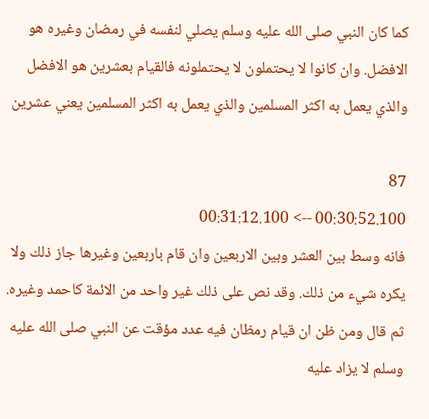كما كان النبي صلى الله عليه وسلم يصلي لنفسه في رمضان وغيره هو الافضل. وان كانوا لا يحتملون لا يحتملونه فالقيام بعشرين هو الافضل والذي يعمل به اكثر المسلمين والذي يعمل به اكثر المسلمين يعني عشرين

87
00:30:52.100 --> 00:31:12.100
فانه وسط بين العشر وبين الاربعين وان قام باربعين وغيرها جاز ذلك ولا يكره شيء من ذلك. وقد نص على ذلك غير واحد من الائمة كاحمد وغيره. ثم قال ومن ظن ان قيام رمظان فيه عدد مؤقت عن النبي صلى الله عليه وسلم لا يزاد عليه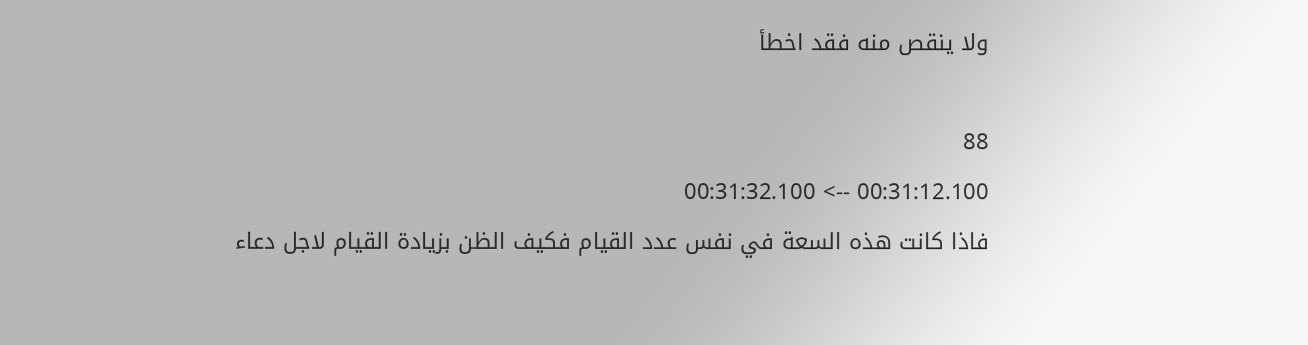ولا ينقص منه فقد اخطأ

88
00:31:12.100 --> 00:31:32.100
فاذا كانت هذه السعة في نفس عدد القيام فكيف الظن بزيادة القيام لاجل دعاء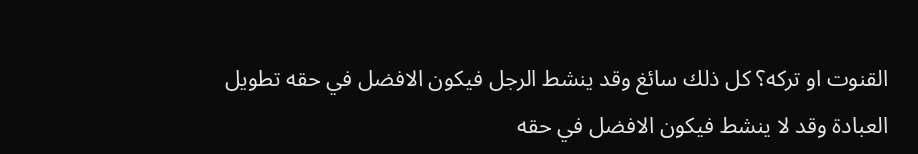القنوت او تركه؟ كل ذلك سائغ وقد ينشط الرجل فيكون الافضل في حقه تطويل العبادة وقد لا ينشط فيكون الافضل في حقه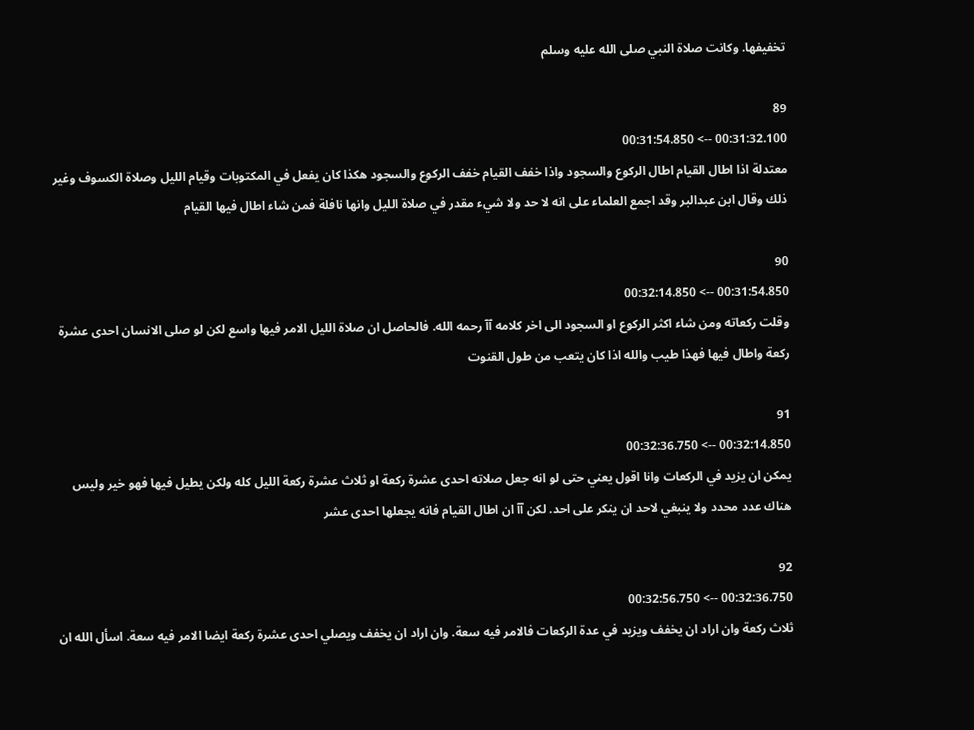تخفيفها. وكانت صلاة النبي صلى الله عليه وسلم

89
00:31:32.100 --> 00:31:54.850
معتدلة اذا اطال القيام اطال الركوع والسجود واذا خفف القيام خفف الركوع والسجود هكذا كان يفعل في المكتوبات وقيام الليل وصلاة الكسوف وغير ذلك وقال ابن عبدالبر وقد اجمع العلماء على انه لا حد ولا شيء مقدر في صلاة الليل وانها نافلة فمن شاء اطال فيها القيام

90
00:31:54.850 --> 00:32:14.850
وقلت ركعاته ومن شاء اكثر الركوع او السجود الى اخر كلامه آآ رحمه الله. فالحاصل ان صلاة الليل الامر فيها واسع لكن لو صلى الانسان احدى عشرة ركعة واطال فيها فهذا طيب والله اذا كان يتعب من طول القنوت

91
00:32:14.850 --> 00:32:36.750
يمكن ان يزيد في الركعات وانا اقول يعني حتى لو انه جعل صلاته احدى عشرة ركعة او ثلاث عشرة ركعة الليل كله ولكن يطيل فيها فهو خير وليس هناك عدد محدد ولا ينبغي لاحد ان ينكر على احد. لكن آآ ان اطال القيام فانه يجعلها احدى عشر

92
00:32:36.750 --> 00:32:56.750
ثلاث ركعة وان اراد ان يخفف ويزيد في عدة الركعات فالامر فيه سعة. وان اراد ان يخفف ويصلي احدى عشرة ركعة ايضا الامر فيه سعة. اسأل الله ان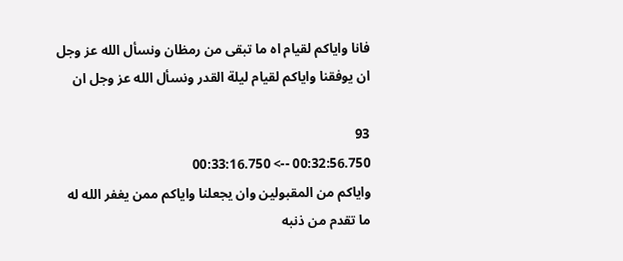فانا واياكم لقيام اه ما تبقى من رمظان ونسأل الله عز وجل ان يوفقنا واياكم لقيام ليلة القدر ونسأل الله عز وجل ان

93
00:32:56.750 --> 00:33:16.750
واياكم من المقبولين وان يجعلنا واياكم ممن يغفر الله له ما تقدم من ذنبه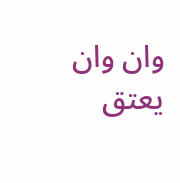وان وان يعتق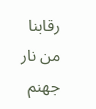رقابنا من نار جهنم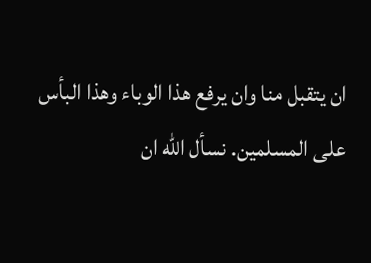ان يتقبل منا وان يرفع هذا الوباء وهذا البأس على المسلمين. نسأل الله ان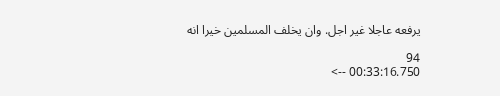يرفعه عاجلا غير اجل. وان يخلف المسلمين خيرا انه

94
00:33:16.750 -->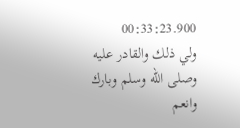00:33:23.900
ولي ذلك والقادر عليه وصلى الله وسلم وبارك وانعم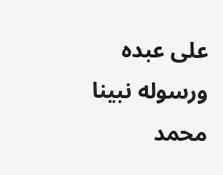على عبده ورسوله نبينا محمد